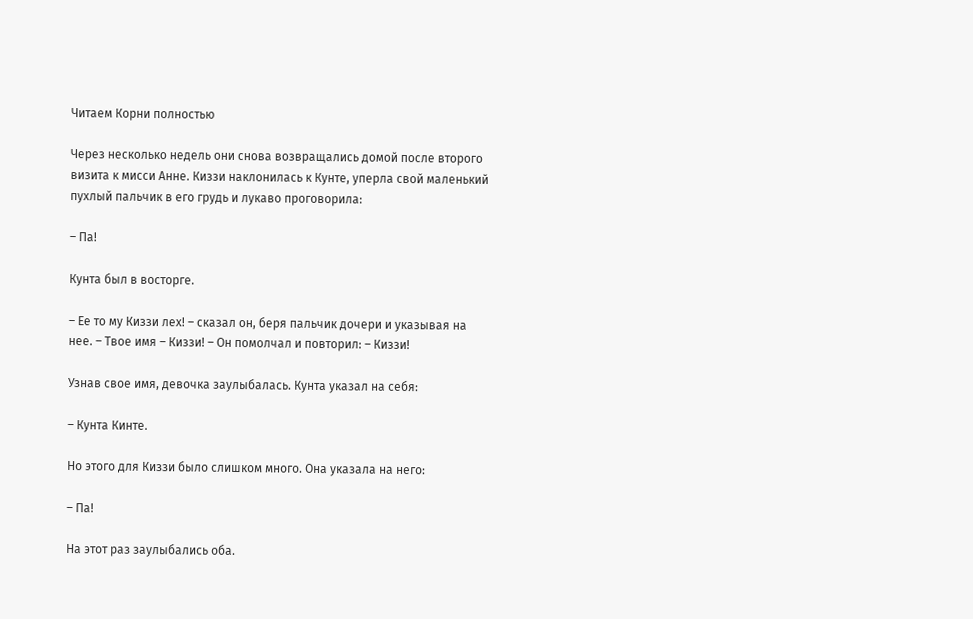Читаем Корни полностью

Через несколько недель они снова возвращались домой после второго визита к мисси Анне. Киззи наклонилась к Кунте, уперла свой маленький пухлый пальчик в его грудь и лукаво проговорила:

– Па!

Кунта был в восторге.

– Ее то му Киззи лех! – сказал он, беря пальчик дочери и указывая на нее. – Твое имя – Киззи! – Он помолчал и повторил: – Киззи!

Узнав свое имя, девочка заулыбалась. Кунта указал на себя:

– Кунта Кинте.

Но этого для Киззи было слишком много. Она указала на него:

– Па!

На этот раз заулыбались оба.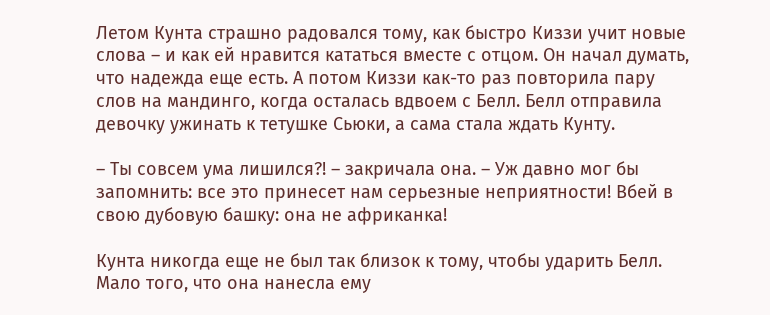Летом Кунта страшно радовался тому, как быстро Киззи учит новые слова – и как ей нравится кататься вместе с отцом. Он начал думать, что надежда еще есть. А потом Киззи как-то раз повторила пару слов на мандинго, когда осталась вдвоем с Белл. Белл отправила девочку ужинать к тетушке Сьюки, а сама стала ждать Кунту.

– Ты совсем ума лишился?! – закричала она. – Уж давно мог бы запомнить: все это принесет нам серьезные неприятности! Вбей в свою дубовую башку: она не африканка!

Кунта никогда еще не был так близок к тому, чтобы ударить Белл. Мало того, что она нанесла ему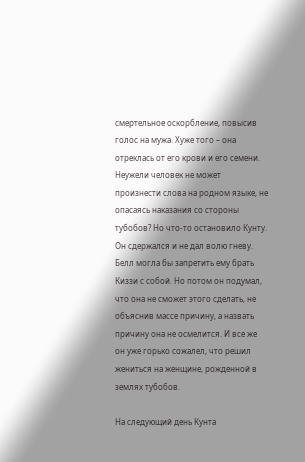смертельное оскорбление, повысив голос на мужа. Хуже того – она отреклась от его крови и его семени. Неужели человек не может произнести слова на родном языке, не опасаясь наказания со стороны тубобов? Но что-то остановило Кунту. Он сдержался и не дал волю гневу. Белл могла бы запретить ему брать Киззи с собой. Но потом он подумал, что она не сможет этого сделать, не объяснив массе причину, а назвать причину она не осмелится. И все же он уже горько сожалел, что решил жениться на женщине, рожденной в землях тубобов.

На следующий день Кунта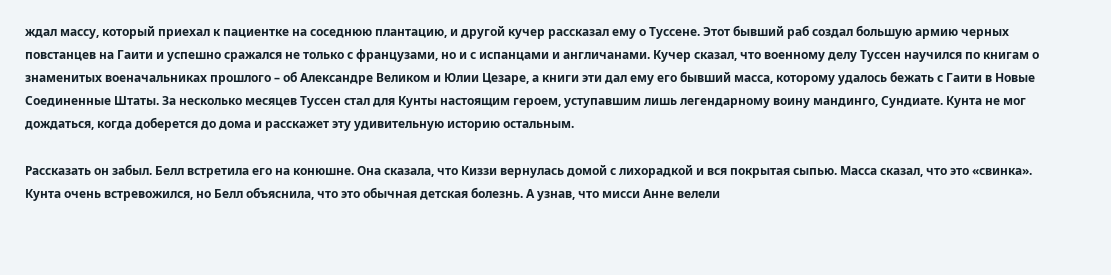ждал массу, который приехал к пациентке на соседнюю плантацию, и другой кучер рассказал ему о Туссене. Этот бывший раб создал большую армию черных повстанцев на Гаити и успешно сражался не только с французами, но и с испанцами и англичанами. Кучер сказал, что военному делу Туссен научился по книгам о знаменитых военачальниках прошлого – об Александре Великом и Юлии Цезаре, а книги эти дал ему его бывший масса, которому удалось бежать с Гаити в Новые Соединенные Штаты. За несколько месяцев Туссен стал для Кунты настоящим героем, уступавшим лишь легендарному воину мандинго, Сундиате. Кунта не мог дождаться, когда доберется до дома и расскажет эту удивительную историю остальным.

Рассказать он забыл. Белл встретила его на конюшне. Она сказала, что Киззи вернулась домой с лихорадкой и вся покрытая сыпью. Масса сказал, что это «свинка». Кунта очень встревожился, но Белл объяснила, что это обычная детская болезнь. А узнав, что мисси Анне велели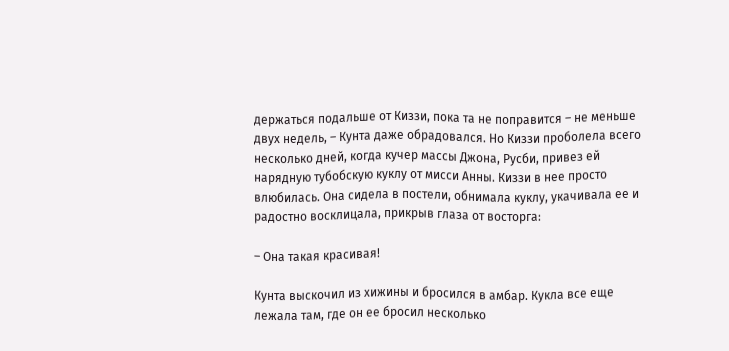держаться подальше от Киззи, пока та не поправится – не меньше двух недель, – Кунта даже обрадовался. Но Киззи проболела всего несколько дней, когда кучер массы Джона, Русби, привез ей нарядную тубобскую куклу от мисси Анны. Киззи в нее просто влюбилась. Она сидела в постели, обнимала куклу, укачивала ее и радостно восклицала, прикрыв глаза от восторга:

– Она такая красивая!

Кунта выскочил из хижины и бросился в амбар. Кукла все еще лежала там, где он ее бросил несколько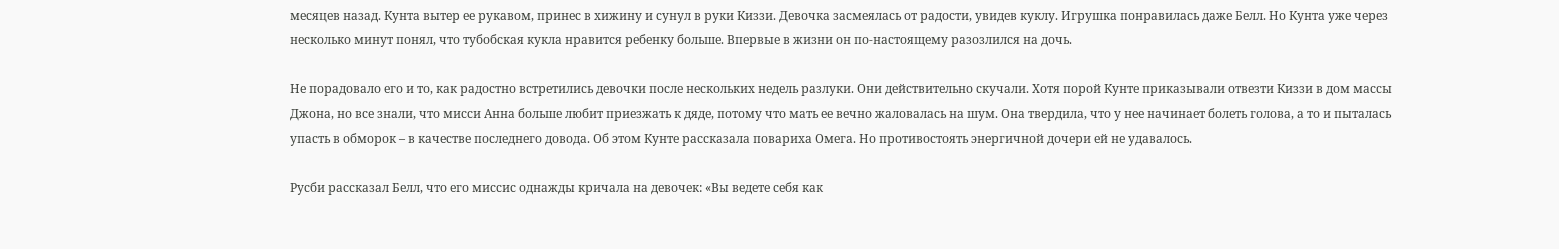месяцев назад. Кунта вытер ее рукавом, принес в хижину и сунул в руки Киззи. Девочка засмеялась от радости, увидев куклу. Игрушка понравилась даже Белл. Но Кунта уже через несколько минут понял, что тубобская кукла нравится ребенку больше. Впервые в жизни он по-настоящему разозлился на дочь.

Не порадовало его и то, как радостно встретились девочки после нескольких недель разлуки. Они действительно скучали. Хотя порой Кунте приказывали отвезти Киззи в дом массы Джона, но все знали, что мисси Анна больше любит приезжать к дяде, потому что мать ее вечно жаловалась на шум. Она твердила, что у нее начинает болеть голова, а то и пыталась упасть в обморок – в качестве последнего довода. Об этом Кунте рассказала повариха Омега. Но противостоять энергичной дочери ей не удавалось.

Русби рассказал Белл, что его миссис однажды кричала на девочек: «Вы ведете себя как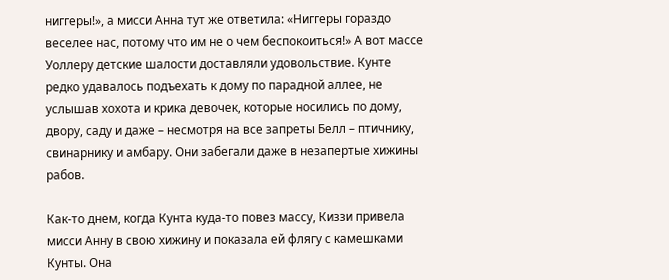ниггеры!», а мисси Анна тут же ответила: «Ниггеры гораздо веселее нас, потому что им не о чем беспокоиться!» А вот массе Уоллеру детские шалости доставляли удовольствие. Кунте редко удавалось подъехать к дому по парадной аллее, не услышав хохота и крика девочек, которые носились по дому, двору, саду и даже – несмотря на все запреты Белл – птичнику, свинарнику и амбару. Они забегали даже в незапертые хижины рабов.

Как-то днем, когда Кунта куда-то повез массу, Киззи привела мисси Анну в свою хижину и показала ей флягу с камешками Кунты. Она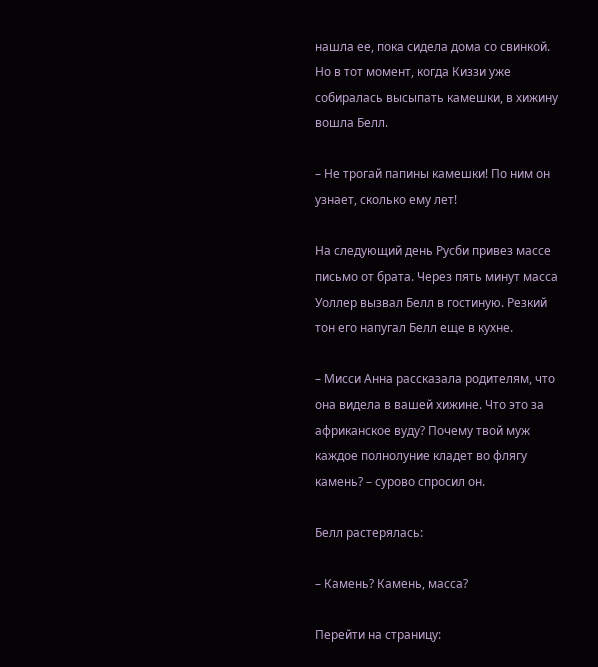нашла ее, пока сидела дома со свинкой. Но в тот момент, когда Киззи уже собиралась высыпать камешки, в хижину вошла Белл.

– Не трогай папины камешки! По ним он узнает, сколько ему лет!

На следующий день Русби привез массе письмо от брата. Через пять минут масса Уоллер вызвал Белл в гостиную. Резкий тон его напугал Белл еще в кухне.

– Мисси Анна рассказала родителям, что она видела в вашей хижине. Что это за африканское вуду? Почему твой муж каждое полнолуние кладет во флягу камень? – сурово спросил он.

Белл растерялась:

– Камень? Камень, масса?

Перейти на страницу: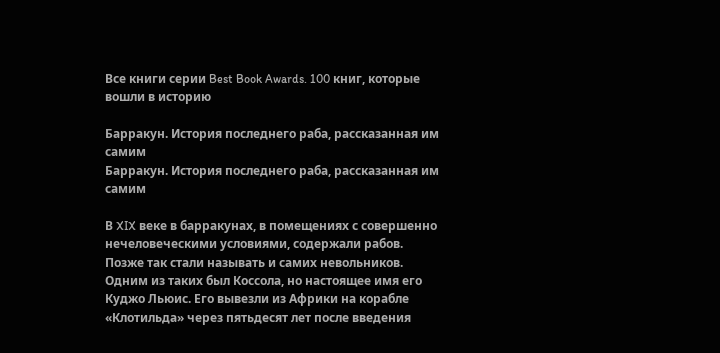Все книги серии Best Book Awards. 100 книг, которые вошли в историю

Барракун. История последнего раба, рассказанная им самим
Барракун. История последнего раба, рассказанная им самим

В XIX веке в барракунах, в помещениях с совершенно нечеловеческими условиями, содержали рабов. Позже так стали называть и самих невольников. Одним из таких был Коссола, но настоящее имя его Куджо Льюис. Его вывезли из Африки на корабле «Клотильда» через пятьдесят лет после введения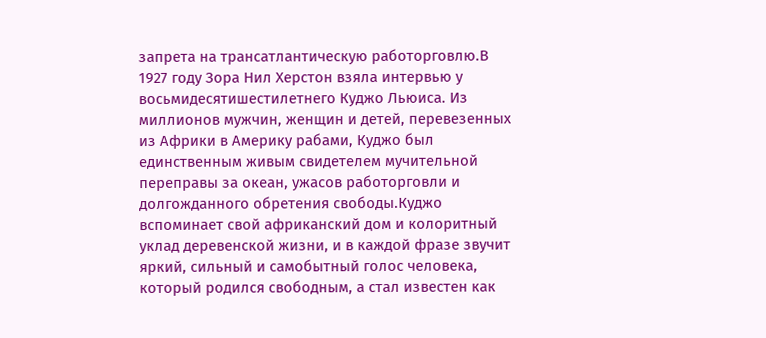запрета на трансатлантическую работорговлю.В 1927 году Зора Нил Херстон взяла интервью у восьмидесятишестилетнего Куджо Льюиса. Из миллионов мужчин, женщин и детей, перевезенных из Африки в Америку рабами, Куджо был единственным живым свидетелем мучительной переправы за океан, ужасов работорговли и долгожданного обретения свободы.Куджо вспоминает свой африканский дом и колоритный уклад деревенской жизни, и в каждой фразе звучит яркий, сильный и самобытный голос человека, который родился свободным, а стал известен как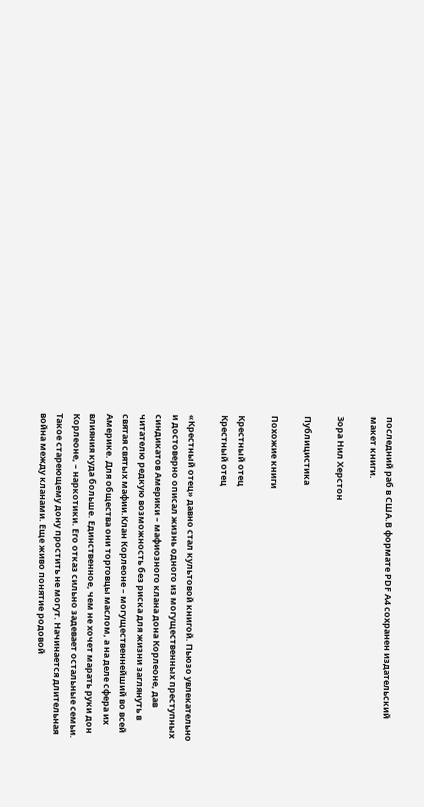последний раб в США.В формате PDF A4 сохранен издательский макет книги.

Зора Нил Херстон

Публицистика

Похожие книги

Крестный отец
Крестный отец

«Крестный отец» давно стал культовой книгой. Пьюзо увлекательно и достоверно описал жизнь одного из могущественных преступных синдикатов Америки – мафиозного клана дона Корлеоне, дав читателю редкую возможность без риска для жизни заглянуть в святая святых мафии.Клан Корлеоне – могущественнейший во всей Америке. Для общества они торговцы маслом, а на деле сфера их влияния куда больше. Единственное, чем не хочет марать руки дон Корлеоне, – наркотики. Его отказ сильно задевает остальные семьи. Такое стареющему дону простить не могут. Начинается длительная война между кланами. Еще живо понятие родовой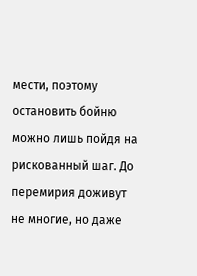мести, поэтому остановить бойню можно лишь пойдя на рискованный шаг. До перемирия доживут не многие, но даже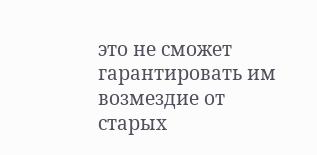это не сможет гарантировать им возмездие от старых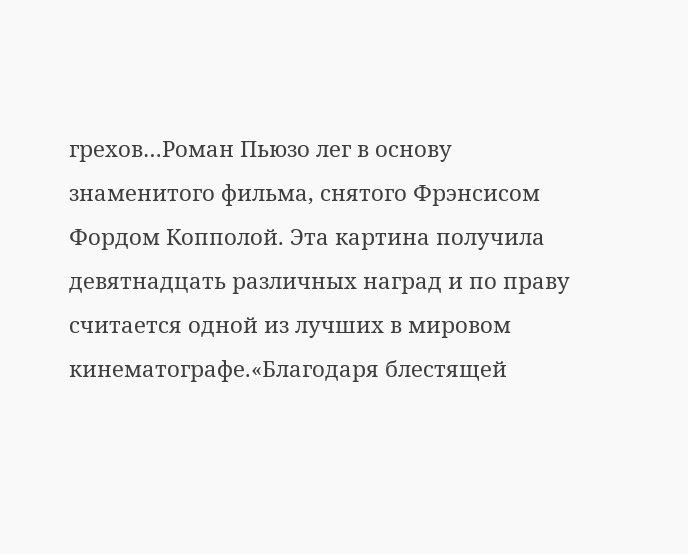грехов…Роман Пьюзо лег в основу знаменитого фильма, снятого Фрэнсисом Фордом Копполой. Эта картина получила девятнадцать различных наград и по праву считается одной из лучших в мировом кинематографе.«Благодаря блестящей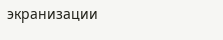экранизации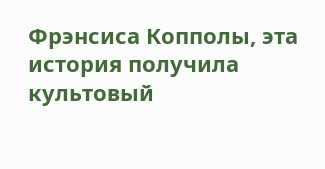Фрэнсиса Копполы, эта история получила культовый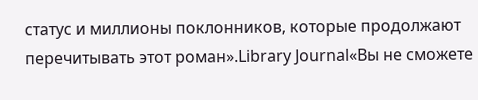статус и миллионы поклонников, которые продолжают перечитывать этот роман».Library Journal«Вы не сможете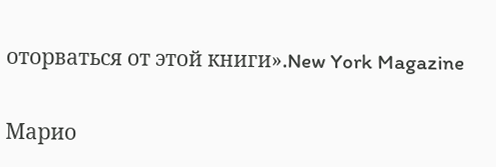оторваться от этой книги».New York Magazine

Марио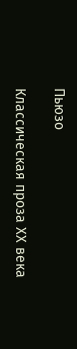Пьюзо

Классическая проза ХX века